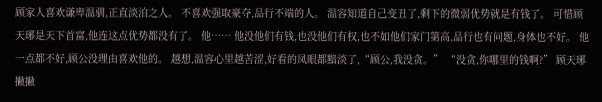顾家人喜欢谦卑温驯,正直淡泊之人。 不喜欢强取豪夺,品行不端的人。 温容知道自己变丑了,剩下的微弱优势就是有钱了。 可惜顾天琊是天下首富,他连这点优势都没有了。 他…… 他没他们有钱,也没他们有权,也不如他们家门第高,品行也有问题,身体也不好。 他一点都不好,顾公没理由喜欢他的。 越想,温容心里越苦涩,好看的凤眼都黯淡了,“顾公,我没贪。” “没贪,你哪里的钱啊?” 顾天琊撇撇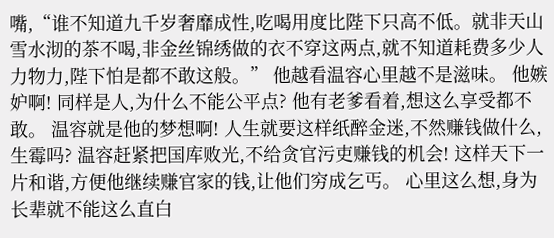嘴,“谁不知道九千岁奢靡成性,吃喝用度比陛下只高不低。就非天山雪水沏的茶不喝,非金丝锦绣做的衣不穿这两点,就不知道耗费多少人力物力,陛下怕是都不敢这般。” 他越看温容心里越不是滋味。 他嫉妒啊! 同样是人,为什么不能公平点? 他有老爹看着,想这么享受都不敢。 温容就是他的梦想啊! 人生就要这样纸醉金迷,不然赚钱做什么,生霉吗? 温容赶紧把国库败光,不给贪官污吏赚钱的机会! 这样天下一片和谐,方便他继续赚官家的钱,让他们穷成乞丐。 心里这么想,身为长辈就不能这么直白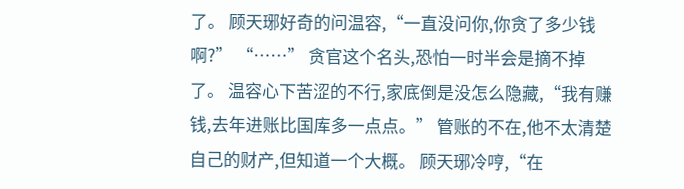了。 顾天琊好奇的问温容,“一直没问你,你贪了多少钱啊?” “……” 贪官这个名头,恐怕一时半会是摘不掉了。 温容心下苦涩的不行,家底倒是没怎么隐藏,“我有赚钱,去年进账比国库多一点点。” 管账的不在,他不太清楚自己的财产,但知道一个大概。 顾天琊冷哼,“在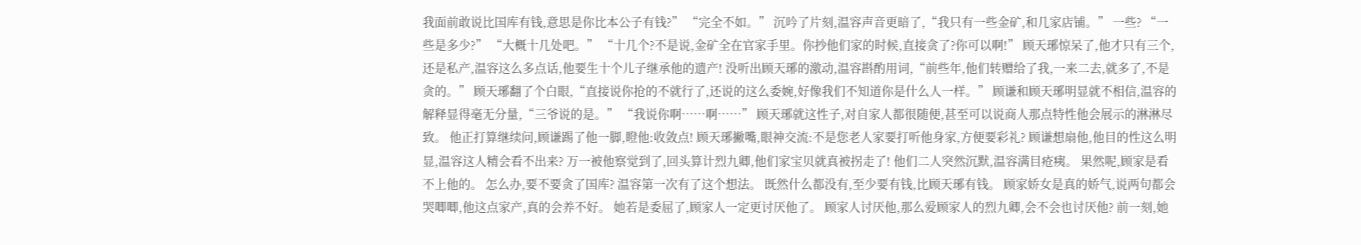我面前敢说比国库有钱,意思是你比本公子有钱?” “完全不如。” 沉吟了片刻,温容声音更暗了,“我只有一些金矿,和几家店铺。” 一些? “一些是多少?” “大概十几处吧。” “十几个?不是说,金矿全在官家手里。你抄他们家的时候,直接贪了?你可以啊!” 顾天琊惊呆了,他才只有三个,还是私产,温容这么多点话,他要生十个儿子继承他的遗产! 没听出顾天琊的激动,温容斟酌用词,“前些年,他们转赠给了我,一来二去,就多了,不是贪的。” 顾天琊翻了个白眼,“直接说你抢的不就行了,还说的这么委婉,好像我们不知道你是什么人一样。” 顾谦和顾天琊明显就不相信,温容的解释显得毫无分量,“三爷说的是。” “我说你啊……啊……” 顾天琊就这性子,对自家人都很随便,甚至可以说商人那点特性他会展示的淋淋尽致。 他正打算继续问,顾谦踢了他一脚,瞪他:收敛点! 顾天琊撇嘴,眼神交流:不是您老人家要打听他身家,方便要彩礼? 顾谦想扇他,他目的性这么明显,温容这人精会看不出来? 万一被他察觉到了,回头算计烈九卿,他们家宝贝就真被拐走了! 他们二人突然沉默,温容满目疮痍。 果然呢,顾家是看不上他的。 怎么办,要不要贪了国库? 温容第一次有了这个想法。 既然什么都没有,至少要有钱,比顾天琊有钱。 顾家娇女是真的娇气,说两句都会哭唧唧,他这点家产,真的会养不好。 她若是委屈了,顾家人一定更讨厌他了。 顾家人讨厌他,那么爱顾家人的烈九卿,会不会也讨厌他? 前一刻,她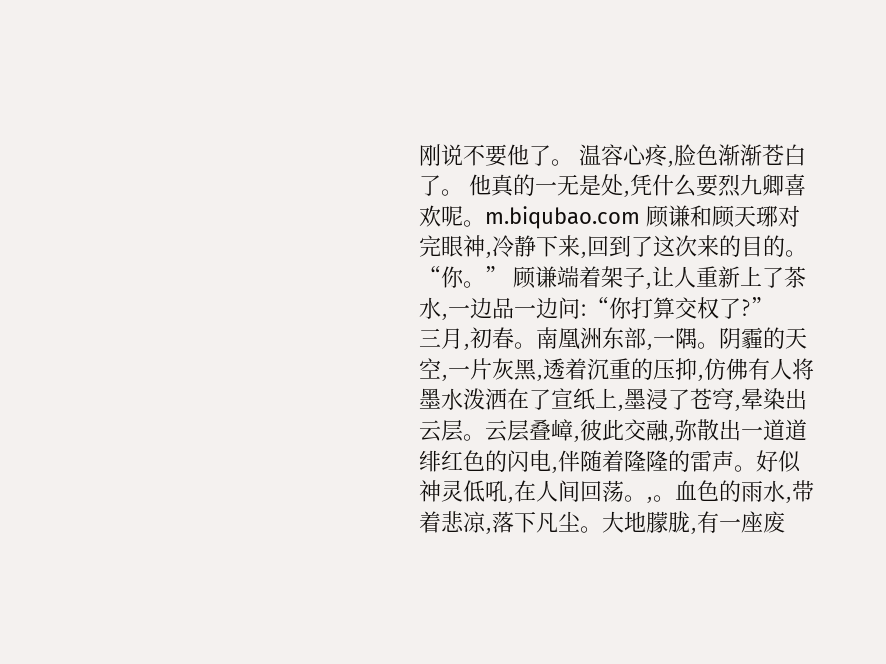刚说不要他了。 温容心疼,脸色渐渐苍白了。 他真的一无是处,凭什么要烈九卿喜欢呢。m.biqubao.com 顾谦和顾天琊对完眼神,冷静下来,回到了这次来的目的。 “你。” 顾谦端着架子,让人重新上了茶水,一边品一边问:“你打算交权了?”
三月,初春。南凰洲东部,一隅。阴霾的天空,一片灰黑,透着沉重的压抑,仿佛有人将墨水泼洒在了宣纸上,墨浸了苍穹,晕染出云层。云层叠嶂,彼此交融,弥散出一道道绯红色的闪电,伴随着隆隆的雷声。好似神灵低吼,在人间回荡。,。血色的雨水,带着悲凉,落下凡尘。大地朦胧,有一座废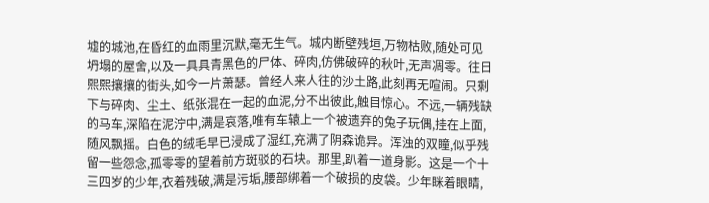墟的城池,在昏红的血雨里沉默,毫无生气。城内断壁残垣,万物枯败,随处可见坍塌的屋舍,以及一具具青黑色的尸体、碎肉,仿佛破碎的秋叶,无声凋零。往日熙熙攘攘的街头,如今一片萧瑟。曾经人来人往的沙土路,此刻再无喧闹。只剩下与碎肉、尘土、纸张混在一起的血泥,分不出彼此,触目惊心。不远,一辆残缺的马车,深陷在泥泞中,满是哀落,唯有车辕上一个被遗弃的兔子玩偶,挂在上面,随风飘摇。白色的绒毛早已浸成了湿红,充满了阴森诡异。浑浊的双瞳,似乎残留一些怨念,孤零零的望着前方斑驳的石块。那里,趴着一道身影。这是一个十三四岁的少年,衣着残破,满是污垢,腰部绑着一个破损的皮袋。少年眯着眼睛,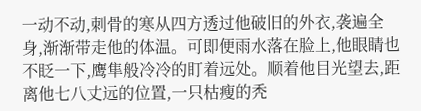一动不动,刺骨的寒从四方透过他破旧的外衣,袭遍全身,渐渐带走他的体温。可即便雨水落在脸上,他眼睛也不眨一下,鹰隼般冷冷的盯着远处。顺着他目光望去,距离他七八丈远的位置,一只枯瘦的秃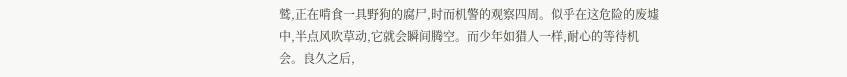鹫,正在啃食一具野狗的腐尸,时而机警的观察四周。似乎在这危险的废墟中,半点风吹草动,它就会瞬间腾空。而少年如猎人一样,耐心的等待机会。良久之后,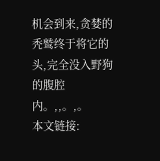机会到来,贪婪的秃鹫终于将它的头,完全没入野狗的腹腔内。,,。,。
本文链接: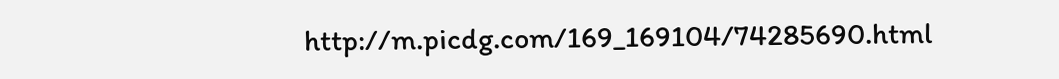http://m.picdg.com/169_169104/74285690.html